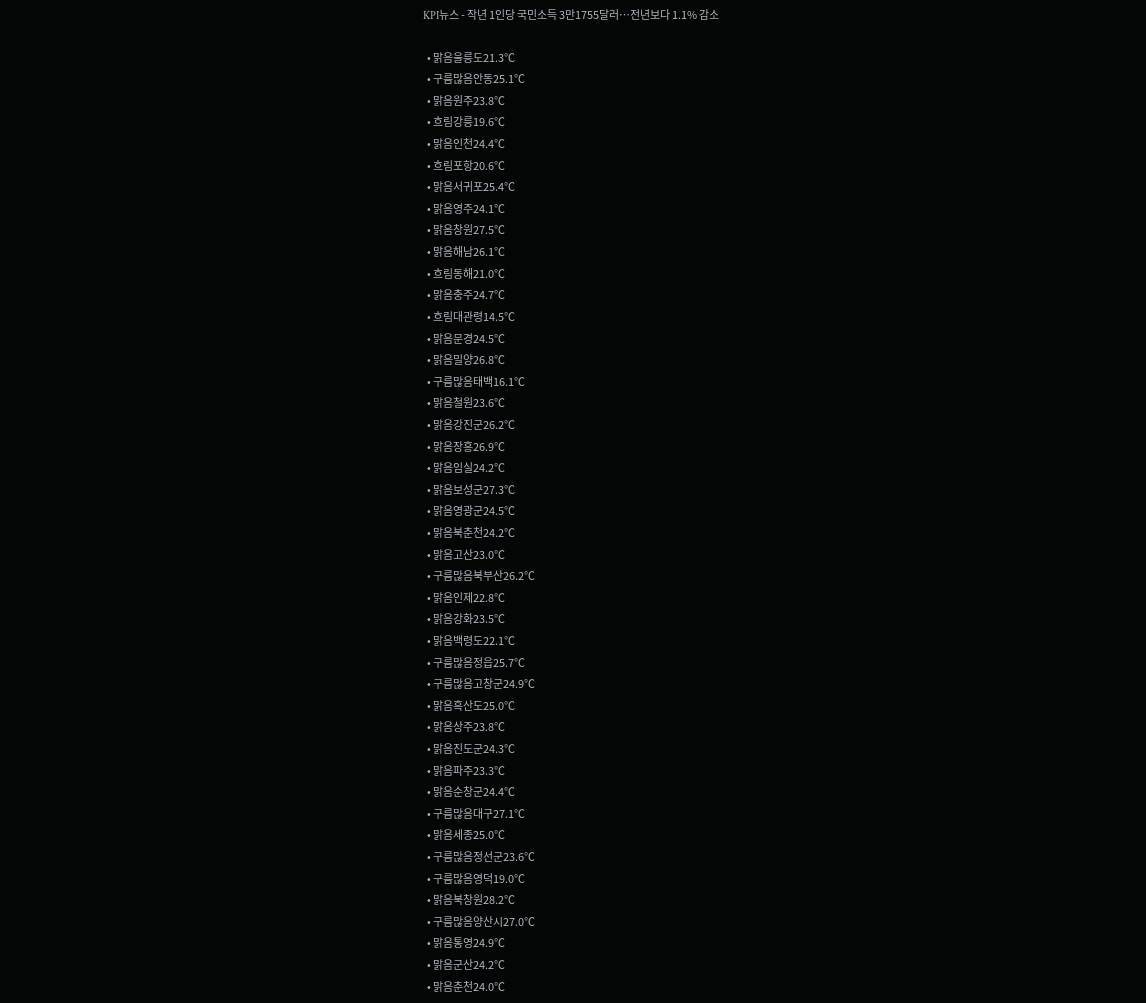KPI뉴스 - 작년 1인당 국민소득 3만1755달러…전년보다 1.1% 감소

  • 맑음울릉도21.3℃
  • 구름많음안동25.1℃
  • 맑음원주23.8℃
  • 흐림강릉19.6℃
  • 맑음인천24.4℃
  • 흐림포항20.6℃
  • 맑음서귀포25.4℃
  • 맑음영주24.1℃
  • 맑음창원27.5℃
  • 맑음해남26.1℃
  • 흐림동해21.0℃
  • 맑음충주24.7℃
  • 흐림대관령14.5℃
  • 맑음문경24.5℃
  • 맑음밀양26.8℃
  • 구름많음태백16.1℃
  • 맑음철원23.6℃
  • 맑음강진군26.2℃
  • 맑음장흥26.9℃
  • 맑음임실24.2℃
  • 맑음보성군27.3℃
  • 맑음영광군24.5℃
  • 맑음북춘천24.2℃
  • 맑음고산23.0℃
  • 구름많음북부산26.2℃
  • 맑음인제22.8℃
  • 맑음강화23.5℃
  • 맑음백령도22.1℃
  • 구름많음정읍25.7℃
  • 구름많음고창군24.9℃
  • 맑음흑산도25.0℃
  • 맑음상주23.8℃
  • 맑음진도군24.3℃
  • 맑음파주23.3℃
  • 맑음순창군24.4℃
  • 구름많음대구27.1℃
  • 맑음세종25.0℃
  • 구름많음정선군23.6℃
  • 구름많음영덕19.0℃
  • 맑음북창원28.2℃
  • 구름많음양산시27.0℃
  • 맑음통영24.9℃
  • 맑음군산24.2℃
  • 맑음춘천24.0℃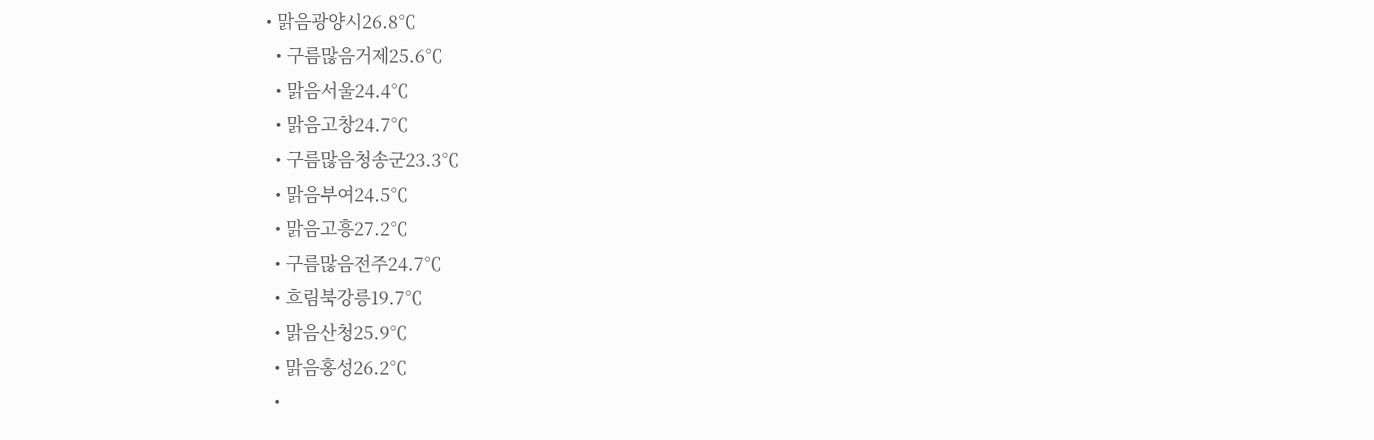• 맑음광양시26.8℃
  • 구름많음거제25.6℃
  • 맑음서울24.4℃
  • 맑음고창24.7℃
  • 구름많음청송군23.3℃
  • 맑음부여24.5℃
  • 맑음고흥27.2℃
  • 구름많음전주24.7℃
  • 흐림북강릉19.7℃
  • 맑음산청25.9℃
  • 맑음홍성26.2℃
  •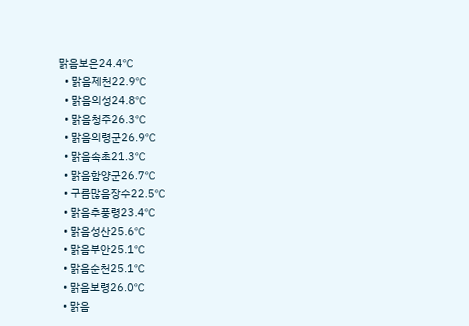맑음보은24.4℃
  • 맑음제천22.9℃
  • 맑음의성24.8℃
  • 맑음청주26.3℃
  • 맑음의령군26.9℃
  • 맑음속초21.3℃
  • 맑음함양군26.7℃
  • 구름많음장수22.5℃
  • 맑음추풍령23.4℃
  • 맑음성산25.6℃
  • 맑음부안25.1℃
  • 맑음순천25.1℃
  • 맑음보령26.0℃
  • 맑음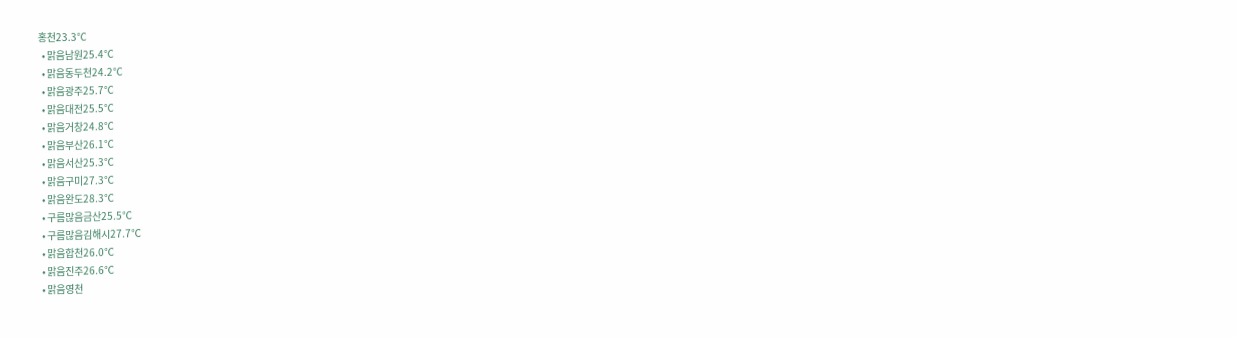홍천23.3℃
  • 맑음남원25.4℃
  • 맑음동두천24.2℃
  • 맑음광주25.7℃
  • 맑음대전25.5℃
  • 맑음거창24.8℃
  • 맑음부산26.1℃
  • 맑음서산25.3℃
  • 맑음구미27.3℃
  • 맑음완도28.3℃
  • 구름많음금산25.5℃
  • 구름많음김해시27.7℃
  • 맑음합천26.0℃
  • 맑음진주26.6℃
  • 맑음영천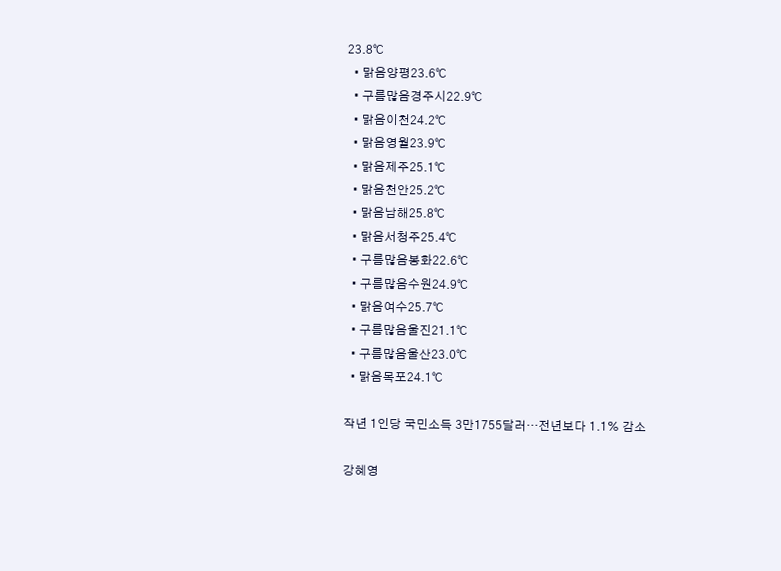23.8℃
  • 맑음양평23.6℃
  • 구름많음경주시22.9℃
  • 맑음이천24.2℃
  • 맑음영월23.9℃
  • 맑음제주25.1℃
  • 맑음천안25.2℃
  • 맑음남해25.8℃
  • 맑음서청주25.4℃
  • 구름많음봉화22.6℃
  • 구름많음수원24.9℃
  • 맑음여수25.7℃
  • 구름많음울진21.1℃
  • 구름많음울산23.0℃
  • 맑음목포24.1℃

작년 1인당 국민소득 3만1755달러…전년보다 1.1% 감소

강혜영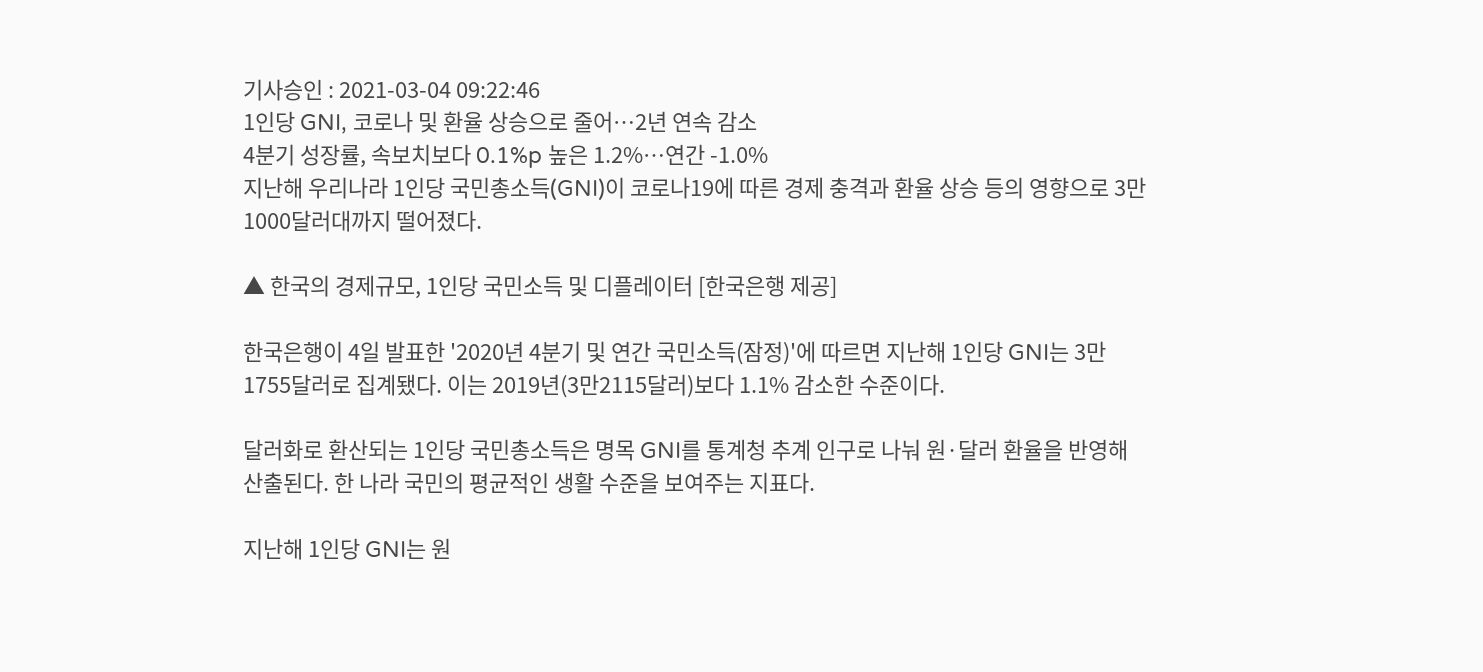기사승인 : 2021-03-04 09:22:46
1인당 GNI, 코로나 및 환율 상승으로 줄어…2년 연속 감소
4분기 성장률, 속보치보다 0.1%p 높은 1.2%…연간 -1.0%
지난해 우리나라 1인당 국민총소득(GNI)이 코로나19에 따른 경제 충격과 환율 상승 등의 영향으로 3만1000달러대까지 떨어졌다.

▲ 한국의 경제규모, 1인당 국민소득 및 디플레이터 [한국은행 제공]

한국은행이 4일 발표한 '2020년 4분기 및 연간 국민소득(잠정)'에 따르면 지난해 1인당 GNI는 3만1755달러로 집계됐다. 이는 2019년(3만2115달러)보다 1.1% 감소한 수준이다.

달러화로 환산되는 1인당 국민총소득은 명목 GNI를 통계청 추계 인구로 나눠 원·달러 환율을 반영해 산출된다. 한 나라 국민의 평균적인 생활 수준을 보여주는 지표다.

지난해 1인당 GNI는 원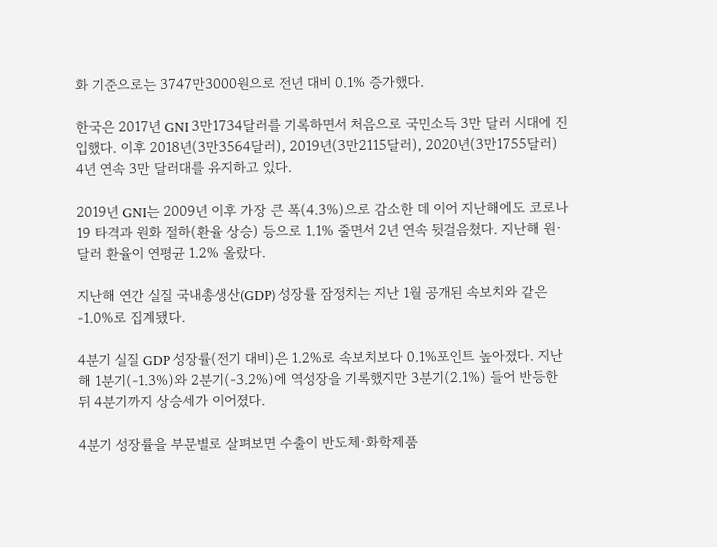화 기준으로는 3747만3000원으로 전년 대비 0.1% 증가했다.

한국은 2017년 GNI 3만1734달러를 기록하면서 처음으로 국민소득 3만 달러 시대에 진입했다. 이후 2018년(3만3564달러), 2019년(3만2115달러), 2020년(3만1755달러) 4년 연속 3만 달러대를 유지하고 있다.

2019년 GNI는 2009년 이후 가장 큰 폭(4.3%)으로 감소한 데 이어 지난해에도 코로나19 타격과 원화 절하(환율 상승) 등으로 1.1% 줄면서 2년 연속 뒷걸음쳤다. 지난해 원·달러 환율이 연평균 1.2% 올랐다.

지난해 연간 실질 국내총생산(GDP) 성장률 잠정치는 지난 1월 공개된 속보치와 같은 -1.0%로 집계됐다.

4분기 실질 GDP 성장률(전기 대비)은 1.2%로 속보치보다 0.1%포인트 높아졌다. 지난해 1분기(-1.3%)와 2분기(-3.2%)에 역성장을 기록했지만 3분기(2.1%) 들어 반등한 뒤 4분기까지 상승세가 이어졌다.

4분기 성장률을 부문별로 살펴보면 수출이 반도체·화학제품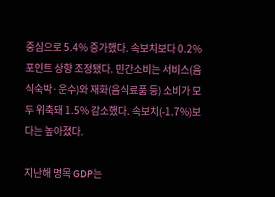중심으로 5.4% 증가했다. 속보치보다 0.2%포인트 상향 조정됐다. 민간소비는 서비스(음식숙박·운수)와 재화(음식료품 등) 소비가 모두 위축돼 1.5% 감소했다. 속보치(-1.7%)보다는 높아졌다.

지난해 명목 GDP는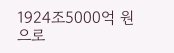1924조5000억 원으로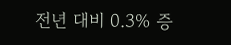전년 대비 0.3% 증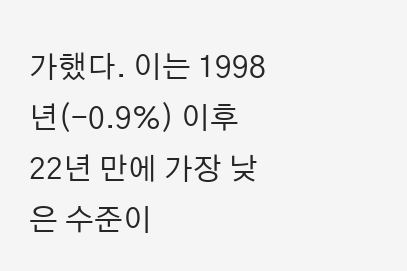가했다. 이는 1998년(-0.9%) 이후 22년 만에 가장 낮은 수준이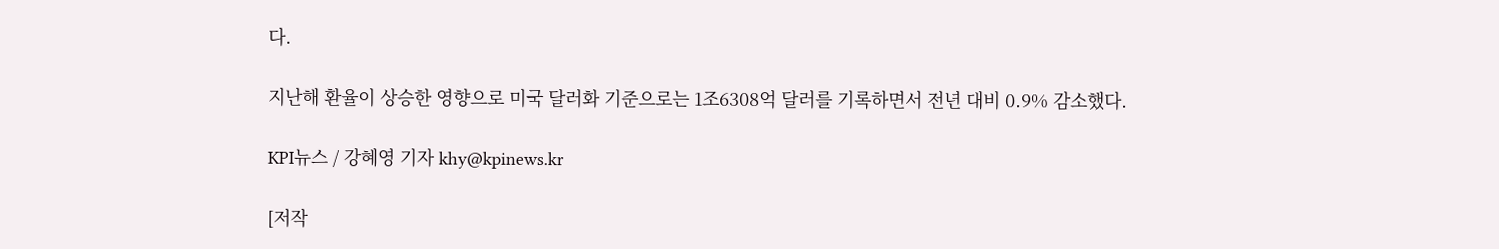다.

지난해 환율이 상승한 영향으로 미국 달러화 기준으로는 1조6308억 달러를 기록하면서 전년 대비 0.9% 감소했다.

KPI뉴스 / 강혜영 기자 khy@kpinews.kr

[저작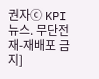권자ⓒ KPI뉴스. 무단전재-재배포 금지]